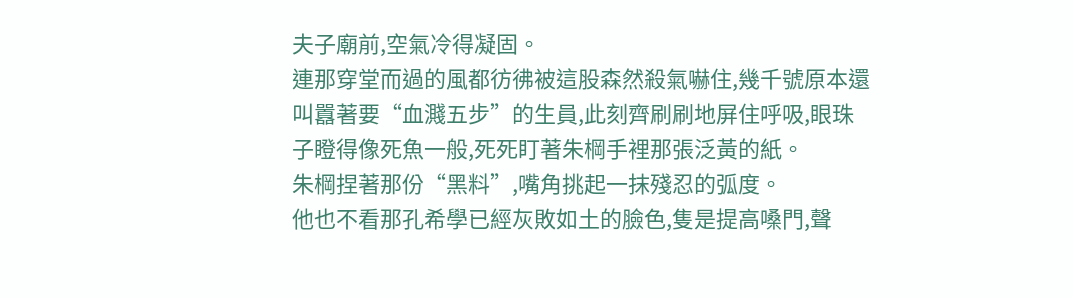夫子廟前,空氣冷得凝固。
連那穿堂而過的風都彷彿被這股森然殺氣嚇住,幾千號原本還叫囂著要“血濺五步”的生員,此刻齊刷刷地屏住呼吸,眼珠子瞪得像死魚一般,死死盯著朱棡手裡那張泛黃的紙。
朱棡捏著那份“黑料”,嘴角挑起一抹殘忍的弧度。
他也不看那孔希學已經灰敗如土的臉色,隻是提高嗓門,聲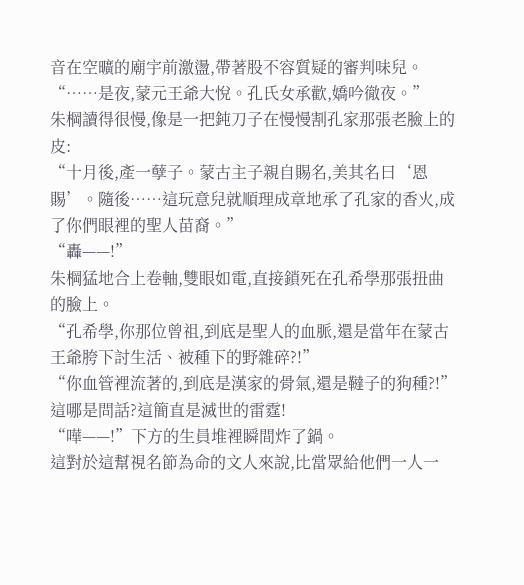音在空曠的廟宇前激盪,帶著股不容質疑的審判味兒。
“……是夜,蒙元王爺大悅。孔氏女承歡,嬌吟徹夜。”
朱棡讀得很慢,像是一把鈍刀子在慢慢割孔家那張老臉上的皮:
“十月後,產一孽子。蒙古主子親自賜名,美其名曰‘恩賜’。隨後……這玩意兒就順理成章地承了孔家的香火,成了你們眼裡的聖人苗裔。”
“轟——!”
朱棡猛地合上卷軸,雙眼如電,直接鎖死在孔希學那張扭曲的臉上。
“孔希學,你那位曾祖,到底是聖人的血脈,還是當年在蒙古王爺胯下討生活、被種下的野雜碎?!”
“你血管裡流著的,到底是漢家的骨氣,還是韃子的狗種?!”
這哪是問話?這簡直是滅世的雷霆!
“嘩——!”下方的生員堆裡瞬間炸了鍋。
這對於這幫視名節為命的文人來說,比當眾給他們一人一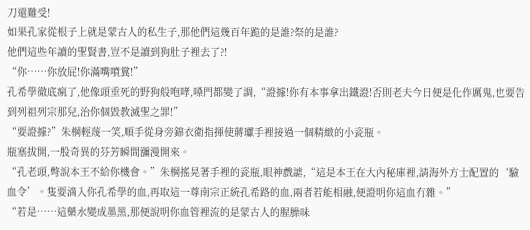刀還難受!
如果孔家從根子上就是蒙古人的私生子,那他們這幾百年跪的是誰?祭的是誰?
他們這些年讀的聖賢書,豈不是讀到狗肚子裡去了?!
“你……你放屁!你滿嘴噴糞!”
孔希學徹底瘋了,他像頭垂死的野狗般咆哮,嗓門都變了調,“證據!你有本事拿出鐵證!否則老夫今日便是化作厲鬼,也要告到列祖列宗那兒,治你個毀教滅聖之罪!”
“要證據?”朱棡輕蔑一笑,順手從身旁錦衣衛指揮使蔣瓛手裡接過一個精緻的小瓷瓶。
瓶塞拔開,一股奇異的芬芳瞬間瀰漫開來。
“孔老頭,彆說本王不給你機會。”朱棡搖晃著手裡的瓷瓶,眼神戲謔,“這是本王在大內秘庫裡,請海外方士配置的‘驗血令’。隻要滴入你孔希學的血,再取這一尊南宗正統孔希路的血,兩者若能相融,便證明你這血冇雜。”
“若是……這藥水變成墨黑,那便說明你血管裡流的是蒙古人的腥臊味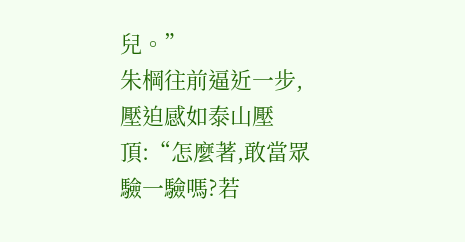兒。”
朱棡往前逼近一步,壓迫感如泰山壓頂:“怎麼著,敢當眾驗一驗嗎?若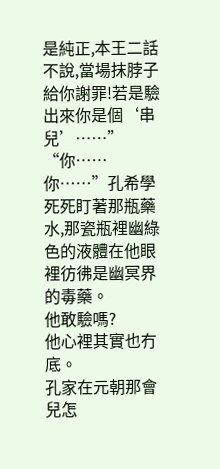是純正,本王二話不說,當場抹脖子給你謝罪!若是驗出來你是個‘串兒’……”
“你……你……”孔希學死死盯著那瓶藥水,那瓷瓶裡幽綠色的液體在他眼裡彷彿是幽冥界的毒藥。
他敢驗嗎?
他心裡其實也冇底。
孔家在元朝那會兒怎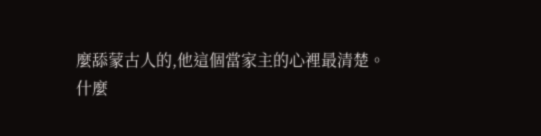麼舔蒙古人的,他這個當家主的心裡最清楚。
什麼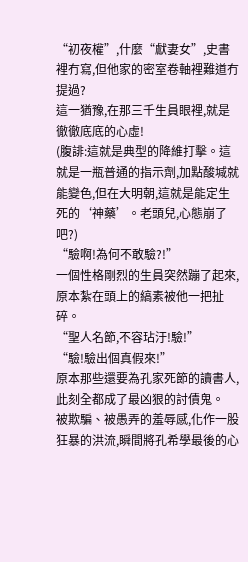“初夜權”,什麼“獻妻女”,史書裡冇寫,但他家的密室卷軸裡難道冇提過?
這一猶豫,在那三千生員眼裡,就是徹徹底底的心虛!
(腹誹:這就是典型的降維打擊。這就是一瓶普通的指示劑,加點酸堿就能變色,但在大明朝,這就是能定生死的‘神藥’。老頭兒,心態崩了吧?)
“驗啊!為何不敢驗?!”
一個性格剛烈的生員突然蹦了起來,原本紮在頭上的縞素被他一把扯碎。
“聖人名節,不容玷汙!驗!”
“驗!驗出個真假來!”
原本那些還要為孔家死節的讀書人,此刻全都成了最凶狠的討債鬼。
被欺騙、被愚弄的羞辱感,化作一股狂暴的洪流,瞬間將孔希學最後的心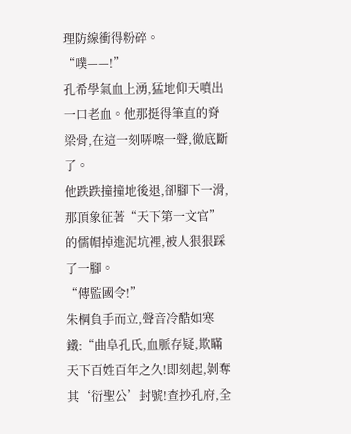理防線衝得粉碎。
“噗——!”
孔希學氣血上湧,猛地仰天噴出一口老血。他那挺得筆直的脊梁骨,在這一刻哢嚓一聲,徹底斷了。
他跌跌撞撞地後退,卻腳下一滑,那頂象征著“天下第一文官”的儒帽掉進泥坑裡,被人狠狠踩了一腳。
“傳監國令!”
朱棡負手而立,聲音冷酷如寒鐵:“曲阜孔氏,血脈存疑,欺瞞天下百姓百年之久!即刻起,剝奪其‘衍聖公’封號!查抄孔府,全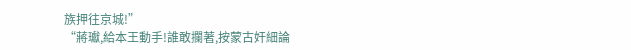族押往京城!”
“蔣瓛,給本王動手!誰敢攔著,按蒙古奸細論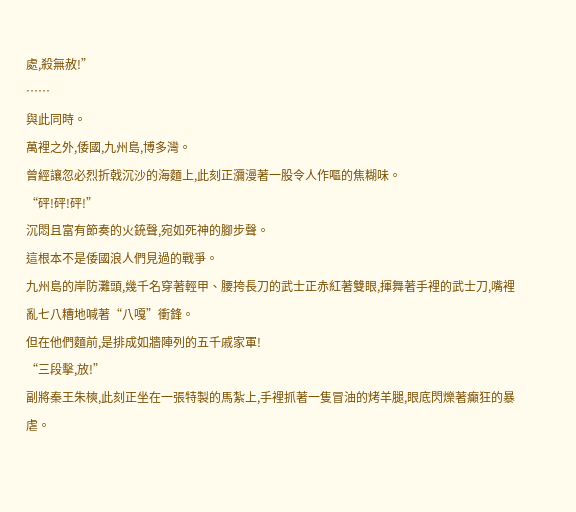處,殺無赦!”
……
與此同時。
萬裡之外,倭國,九州島,博多灣。
曾經讓忽必烈折戟沉沙的海麵上,此刻正瀰漫著一股令人作嘔的焦糊味。
“砰!砰!砰!”
沉悶且富有節奏的火銃聲,宛如死神的腳步聲。
這根本不是倭國浪人們見過的戰爭。
九州島的岸防灘頭,幾千名穿著輕甲、腰挎長刀的武士正赤紅著雙眼,揮舞著手裡的武士刀,嘴裡亂七八糟地喊著“八嘎”衝鋒。
但在他們麵前,是排成如牆陣列的五千戚家軍!
“三段擊,放!”
副將秦王朱樉,此刻正坐在一張特製的馬紮上,手裡抓著一隻冒油的烤羊腿,眼底閃爍著癲狂的暴虐。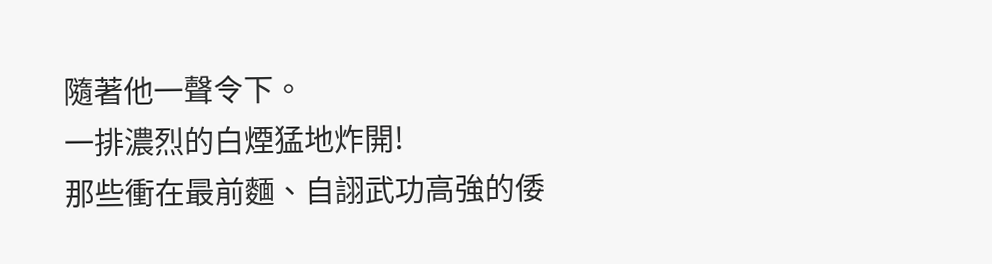隨著他一聲令下。
一排濃烈的白煙猛地炸開!
那些衝在最前麵、自詡武功高強的倭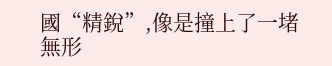國“精銳”,像是撞上了一堵無形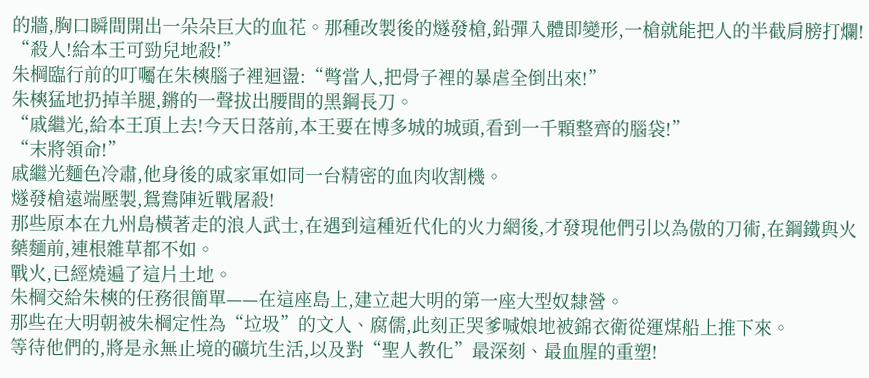的牆,胸口瞬間開出一朵朵巨大的血花。那種改製後的燧發槍,鉛彈入體即變形,一槍就能把人的半截肩膀打爛!
“殺人!給本王可勁兒地殺!”
朱棡臨行前的叮囑在朱樉腦子裡迴盪:“彆當人,把骨子裡的暴虐全倒出來!”
朱樉猛地扔掉羊腿,鏘的一聲拔出腰間的黑鋼長刀。
“戚繼光,給本王頂上去!今天日落前,本王要在博多城的城頭,看到一千顆整齊的腦袋!”
“末將領命!”
戚繼光麵色冷肅,他身後的戚家軍如同一台精密的血肉收割機。
燧發槍遠端壓製,鴛鴦陣近戰屠殺!
那些原本在九州島橫著走的浪人武士,在遇到這種近代化的火力網後,才發現他們引以為傲的刀術,在鋼鐵與火藥麵前,連根雜草都不如。
戰火,已經燒遍了這片土地。
朱棡交給朱樉的任務很簡單——在這座島上,建立起大明的第一座大型奴隸營。
那些在大明朝被朱棡定性為“垃圾”的文人、腐儒,此刻正哭爹喊娘地被錦衣衛從運煤船上推下來。
等待他們的,將是永無止境的礦坑生活,以及對“聖人教化”最深刻、最血腥的重塑!